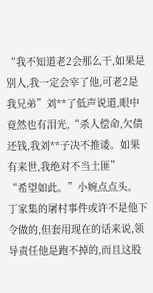“我不知道老2会那么干,如果是别人,我一定会宰了他,可老2是我兄弟”刘**了低声说道,眼中竟然也有泪光,“杀人偿命,欠债还钱,我刘**子决不推诿。如果有来世,我绝对不当土匪”
“希望如此。”小婉点点头。
丁家集的屠村事件或许不是他下令做的,但套用现在的话来说,领导责任他是跑不掉的,而且这股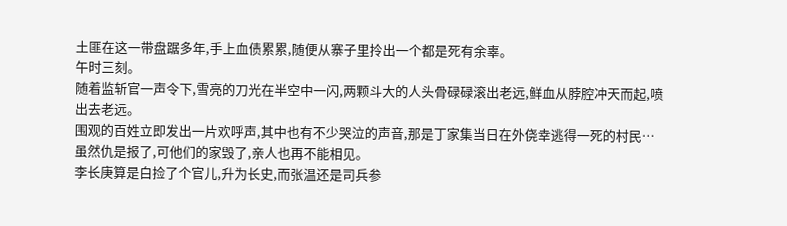土匪在这一带盘踞多年,手上血债累累,随便从寨子里拎出一个都是死有余辜。
午时三刻。
随着监斩官一声令下,雪亮的刀光在半空中一闪,两颗斗大的人头骨碌碌滚出老远,鲜血从脖腔冲天而起,喷出去老远。
围观的百姓立即发出一片欢呼声,其中也有不少哭泣的声音,那是丁家集当日在外侥幸逃得一死的村民…虽然仇是报了,可他们的家毁了,亲人也再不能相见。
李长庚算是白捡了个官儿,升为长史,而张温还是司兵参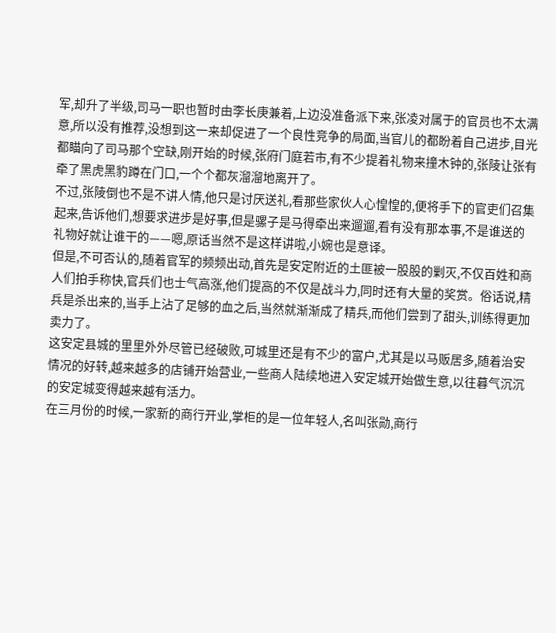军,却升了半级,司马一职也暂时由李长庚兼着,上边没准备派下来,张凌对属于的官员也不太满意,所以没有推荐,没想到这一来却促进了一个良性竞争的局面,当官儿的都盼着自己进步,目光都瞄向了司马那个空缺,刚开始的时候,张府门庭若市,有不少提着礼物来撞木钟的,张陵让张有牵了黑虎黑豹蹲在门口,一个个都灰溜溜地离开了。
不过,张陵倒也不是不讲人情,他只是讨厌送礼,看那些家伙人心惶惶的,便将手下的官吏们召集起来,告诉他们,想要求进步是好事,但是骡子是马得牵出来遛遛,看有没有那本事,不是谁送的礼物好就让谁干的——嗯,原话当然不是这样讲啦,小婉也是意译。
但是,不可否认的,随着官军的频频出动,首先是安定附近的土匪被一股股的剿灭,不仅百姓和商人们拍手称快,官兵们也士气高涨,他们提高的不仅是战斗力,同时还有大量的奖赏。俗话说,精兵是杀出来的,当手上沾了足够的血之后,当然就渐渐成了精兵,而他们尝到了甜头,训练得更加卖力了。
这安定县城的里里外外尽管已经破败,可城里还是有不少的富户,尤其是以马贩居多,随着治安情况的好转,越来越多的店铺开始营业,一些商人陆续地进入安定城开始做生意,以往暮气沉沉的安定城变得越来越有活力。
在三月份的时候,一家新的商行开业,掌柜的是一位年轻人,名叫张勋,商行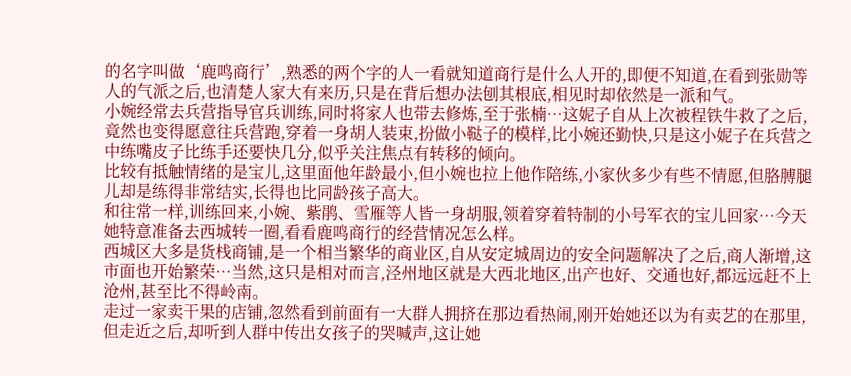的名字叫做‘鹿鸣商行’,熟悉的两个字的人一看就知道商行是什么人开的,即便不知道,在看到张勋等人的气派之后,也清楚人家大有来历,只是在背后想办法刨其根底,相见时却依然是一派和气。
小婉经常去兵营指导官兵训练,同时将家人也带去修炼,至于张楠…这妮子自从上次被程铁牛救了之后,竟然也变得愿意往兵营跑,穿着一身胡人装束,扮做小鞑子的模样,比小婉还勤快,只是这小妮子在兵营之中练嘴皮子比练手还要快几分,似乎关注焦点有转移的倾向。
比较有抵触情绪的是宝儿,这里面他年龄最小,但小婉也拉上他作陪练,小家伙多少有些不情愿,但胳膊腿儿却是练得非常结实,长得也比同龄孩子高大。
和往常一样,训练回来,小婉、紫鹃、雪雁等人皆一身胡服,领着穿着特制的小号军衣的宝儿回家…今天她特意准备去西城转一圈,看看鹿鸣商行的经营情况怎么样。
西城区大多是货栈商铺,是一个相当繁华的商业区,自从安定城周边的安全问题解决了之后,商人渐增,这市面也开始繁荣…当然,这只是相对而言,泾州地区就是大西北地区,出产也好、交通也好,都远远赶不上沧州,甚至比不得岭南。
走过一家卖干果的店铺,忽然看到前面有一大群人拥挤在那边看热闹,刚开始她还以为有卖艺的在那里,但走近之后,却听到人群中传出女孩子的哭喊声,这让她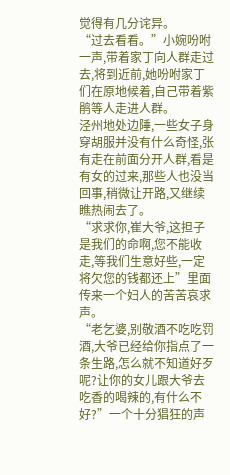觉得有几分诧异。
“过去看看。”小婉吩咐一声,带着家丁向人群走过去,将到近前,她吩咐家丁们在原地候着,自己带着紫鹃等人走进人群。
泾州地处边陲,一些女子身穿胡服并没有什么奇怪,张有走在前面分开人群,看是有女的过来,那些人也没当回事,稍微让开路,又继续瞧热闹去了。
“求求你,崔大爷,这担子是我们的命啊,您不能收走,等我们生意好些,一定将欠您的钱都还上”里面传来一个妇人的苦苦哀求声。
“老乞婆,别敬酒不吃吃罚酒,大爷已经给你指点了一条生路,怎么就不知道好歹呢?让你的女儿跟大爷去吃香的喝辣的,有什么不好?”一个十分猖狂的声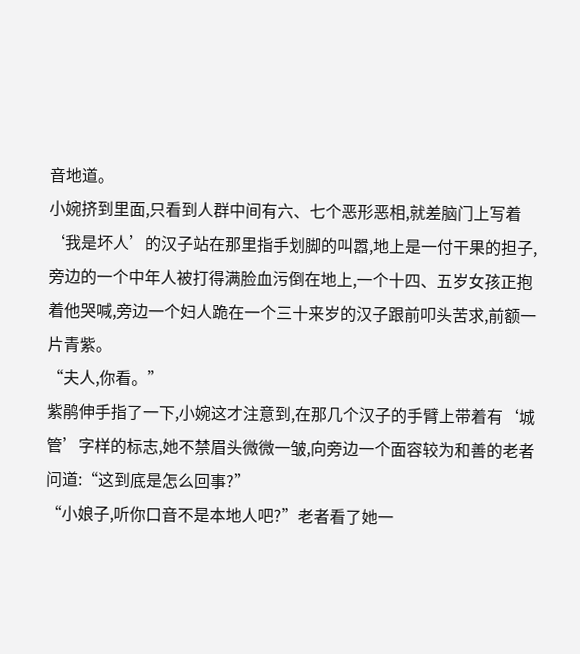音地道。
小婉挤到里面,只看到人群中间有六、七个恶形恶相,就差脑门上写着‘我是坏人’的汉子站在那里指手划脚的叫嚣,地上是一付干果的担子,旁边的一个中年人被打得满脸血污倒在地上,一个十四、五岁女孩正抱着他哭喊,旁边一个妇人跪在一个三十来岁的汉子跟前叩头苦求,前额一片青紫。
“夫人,你看。”
紫鹃伸手指了一下,小婉这才注意到,在那几个汉子的手臂上带着有‘城管’字样的标志,她不禁眉头微微一皱,向旁边一个面容较为和善的老者问道:“这到底是怎么回事?”
“小娘子,听你口音不是本地人吧?”老者看了她一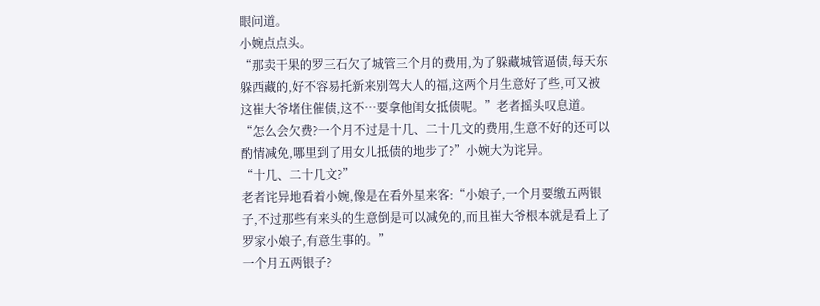眼问道。
小婉点点头。
“那卖干果的罗三石欠了城管三个月的费用,为了躲藏城管逼债,每天东躲西藏的,好不容易托新来别驾大人的福,这两个月生意好了些,可又被这崔大爷堵住催债,这不…要拿他闺女抵债呢。”老者摇头叹息道。
“怎么会欠费?一个月不过是十几、二十几文的费用,生意不好的还可以酌情减免,哪里到了用女儿抵债的地步了?”小婉大为诧异。
“十几、二十几文?”
老者诧异地看着小婉,像是在看外星来客:“小娘子,一个月要缴五两银子,不过那些有来头的生意倒是可以减免的,而且崔大爷根本就是看上了罗家小娘子,有意生事的。”
一个月五两银子?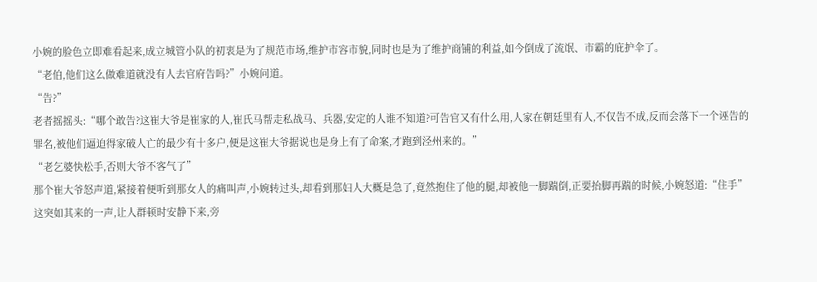小婉的脸色立即难看起来,成立城管小队的初衷是为了规范市场,维护市容市貌,同时也是为了维护商铺的利益,如今倒成了流氓、市霸的庇护伞了。
“老伯,他们这么做难道就没有人去官府告吗?”小婉问道。
“告?”
老者摇摇头:“哪个敢告?这崔大爷是崔家的人,崔氏马帮走私战马、兵器,安定的人谁不知道?可告官又有什么用,人家在朝廷里有人,不仅告不成,反而会落下一个诬告的罪名,被他们逼迫得家破人亡的最少有十多户,便是这崔大爷据说也是身上有了命案,才跑到泾州来的。”
“老乞婆快松手,否则大爷不客气了”
那个崔大爷怒声道,紧接着便听到那女人的痛叫声,小婉转过头,却看到那妇人大概是急了,竟然抱住了他的腿,却被他一脚踹倒,正要抬脚再踹的时候,小婉怒道:“住手”
这突如其来的一声,让人群顿时安静下来,旁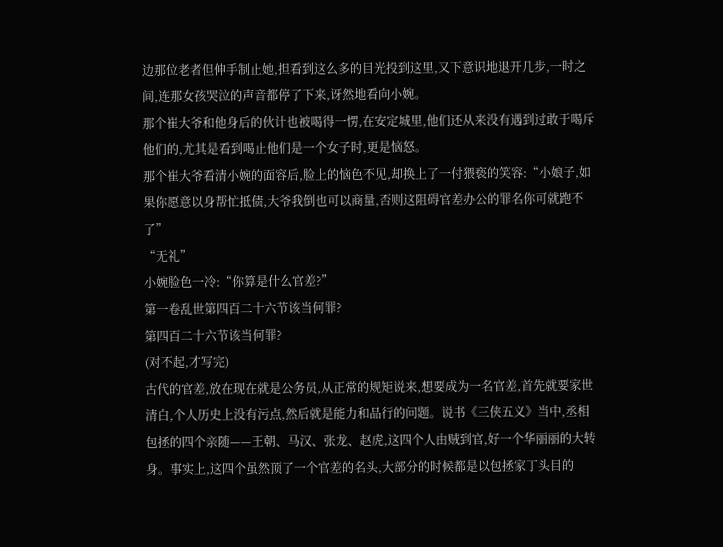边那位老者但伸手制止她,担看到这么多的目光投到这里,又下意识地退开几步,一时之间,连那女孩哭泣的声音都停了下来,讶然地看向小婉。
那个崔大爷和他身后的伙计也被喝得一愣,在安定城里,他们还从来没有遇到过敢于喝斥他们的,尤其是看到喝止他们是一个女子时,更是恼怒。
那个崔大爷看清小婉的面容后,脸上的恼色不见,却换上了一付猥亵的笑容:“小娘子,如果你愿意以身帮忙抵债,大爷我倒也可以商量,否则这阻碍官差办公的罪名你可就跑不了”
“无礼”
小婉脸色一冷:“你算是什么官差?”
第一卷乱世第四百二十六节该当何罪?
第四百二十六节该当何罪?
(对不起,才写完)
古代的官差,放在现在就是公务员,从正常的规矩说来,想要成为一名官差,首先就要家世清白,个人历史上没有污点,然后就是能力和品行的问题。说书《三侠五义》当中,丞相包拯的四个亲随——王朝、马汉、张龙、赵虎,这四个人由贼到官,好一个华丽丽的大转身。事实上,这四个虽然顶了一个官差的名头,大部分的时候都是以包拯家丁头目的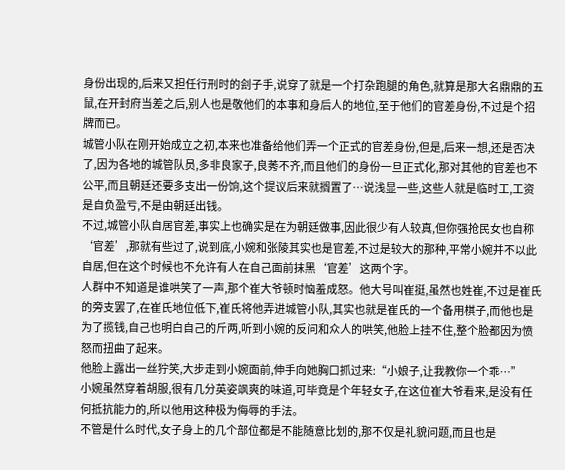身份出现的,后来又担任行刑时的刽子手,说穿了就是一个打杂跑腿的角色,就算是那大名鼎鼎的五鼠,在开封府当差之后,别人也是敬他们的本事和身后人的地位,至于他们的官差身份,不过是个招牌而已。
城管小队在刚开始成立之初,本来也准备给他们弄一个正式的官差身份,但是,后来一想,还是否决了,因为各地的城管队员,多非良家子,良莠不齐,而且他们的身份一旦正式化,那对其他的官差也不公平,而且朝廷还要多支出一份饷,这个提议后来就搁置了…说浅显一些,这些人就是临时工,工资是自负盈亏,不是由朝廷出钱。
不过,城管小队自居官差,事实上也确实是在为朝廷做事,因此很少有人较真,但你强抢民女也自称‘官差’,那就有些过了,说到底,小婉和张陵其实也是官差,不过是较大的那种,平常小婉并不以此自居,但在这个时候也不允许有人在自己面前抹黑‘官差’这两个字。
人群中不知道是谁哄笑了一声,那个崔大爷顿时恼羞成怒。他大号叫崔挺,虽然也姓崔,不过是崔氏的旁支罢了,在崔氏地位低下,崔氏将他弄进城管小队,其实也就是崔氏的一个备用棋子,而他也是为了揽钱,自己也明白自己的斤两,听到小婉的反问和众人的哄笑,他脸上挂不住,整个脸都因为愤怒而扭曲了起来。
他脸上露出一丝狞笑,大步走到小婉面前,伸手向她胸口抓过来:“小娘子,让我教你一个乖…”
小婉虽然穿着胡服,很有几分英姿飒爽的味道,可毕竟是个年轻女子,在这位崔大爷看来,是没有任何抵抗能力的,所以他用这种极为侮辱的手法。
不管是什么时代,女子身上的几个部位都是不能随意比划的,那不仅是礼貌问题,而且也是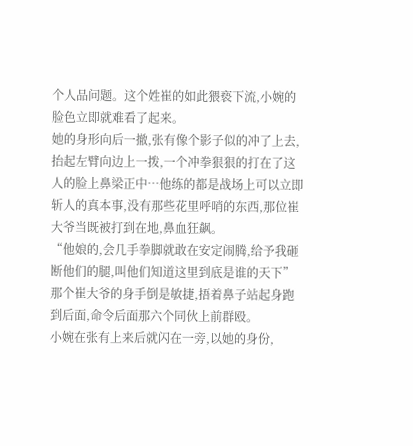个人品问题。这个姓崔的如此猥亵下流,小婉的脸色立即就难看了起来。
她的身形向后一撤,张有像个影子似的冲了上去,抬起左臂向边上一拨,一个冲拳狠狠的打在了这人的脸上鼻梁正中…他练的都是战场上可以立即斩人的真本事,没有那些花里呼哨的东西,那位崔大爷当既被打到在地,鼻血狂飙。
“他娘的,会几手拳脚就敢在安定闹腾,给予我砸断他们的腿,叫他们知道这里到底是谁的天下”那个崔大爷的身手倒是敏捷,捂着鼻子站起身跑到后面,命令后面那六个同伙上前群殴。
小婉在张有上来后就闪在一旁,以她的身份,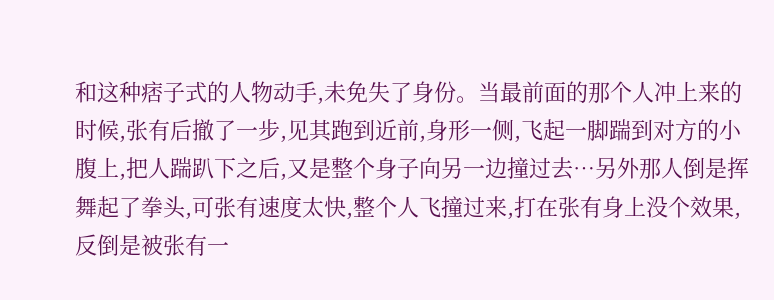和这种痞子式的人物动手,未免失了身份。当最前面的那个人冲上来的时候,张有后撤了一步,见其跑到近前,身形一侧,飞起一脚踹到对方的小腹上,把人踹趴下之后,又是整个身子向另一边撞过去…另外那人倒是挥舞起了拳头,可张有速度太快,整个人飞撞过来,打在张有身上没个效果,反倒是被张有一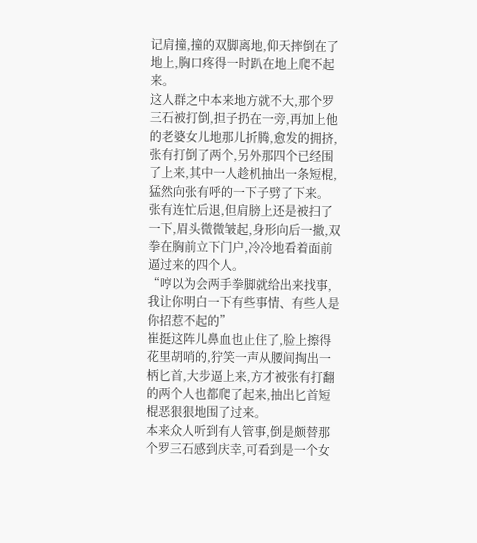记肩撞,撞的双脚离地,仰天摔倒在了地上,胸口疼得一时趴在地上爬不起来。
这人群之中本来地方就不大,那个罗三石被打倒,担子扔在一旁,再加上他的老婆女儿地那儿折腾,愈发的拥挤,张有打倒了两个,另外那四个已经围了上来,其中一人趁机抽出一条短棍,猛然向张有呼的一下子劈了下来。
张有连忙后退,但肩膀上还是被扫了一下,眉头微微皱起,身形向后一撤,双拳在胸前立下门户,冷冷地看着面前逼过来的四个人。
“哼以为会两手拳脚就给出来找事,我让你明白一下有些事情、有些人是你招惹不起的”
崔挺这阵儿鼻血也止住了,脸上擦得花里胡哨的,狞笑一声从腰间掏出一柄匕首,大步逼上来,方才被张有打翻的两个人也都爬了起来,抽出匕首短棍恶狠狠地围了过来。
本来众人听到有人管事,倒是颇替那个罗三石感到庆幸,可看到是一个女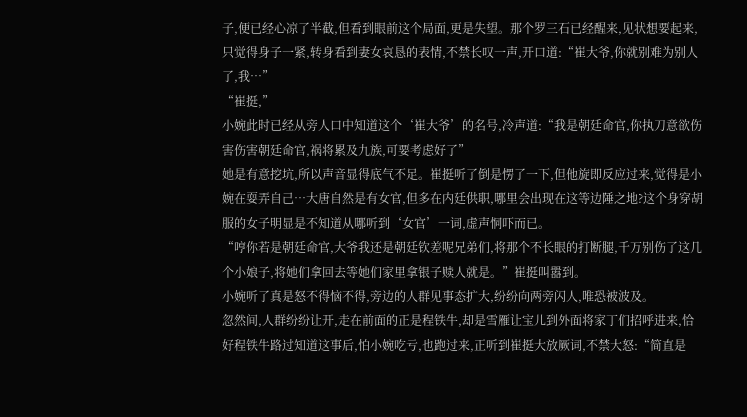子,便已经心凉了半截,但看到眼前这个局面,更是失望。那个罗三石已经醒来,见状想要起来,只觉得身子一紧,转身看到妻女哀恳的表情,不禁长叹一声,开口道:“崔大爷,你就别难为别人了,我…”
“崔挺,”
小婉此时已经从旁人口中知道这个‘崔大爷’的名号,冷声道:“我是朝廷命官,你执刀意欲伤害伤害朝廷命官,祸将累及九族,可要考虑好了”
她是有意挖坑,所以声音显得底气不足。崔挺听了倒是愣了一下,但他旋即反应过来,觉得是小婉在耍弄自己…大唐自然是有女官,但多在内廷供职,哪里会出现在这等边陲之地?这个身穿胡服的女子明显是不知道从哪听到‘女官’一词,虚声恫吓而已。
“哼你若是朝廷命官,大爷我还是朝廷钦差呢兄弟们,将那个不长眼的打断腿,千万别伤了这几个小娘子,将她们拿回去等她们家里拿银子赎人就是。”崔挺叫嚣到。
小婉听了真是怒不得恼不得,旁边的人群见事态扩大,纷纷向两旁闪人,唯恐被波及。
忽然间,人群纷纷让开,走在前面的正是程铁牛,却是雪雁让宝儿到外面将家丁们招呼进来,恰好程铁牛路过知道这事后,怕小婉吃亏,也跑过来,正听到崔挺大放厥词,不禁大怒:“简直是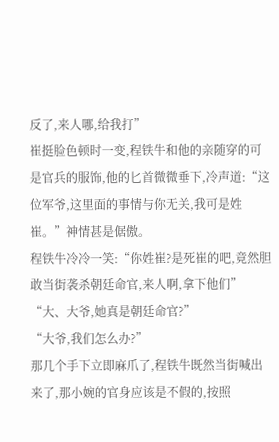反了,来人哪,给我打”
崔挺脸色顿时一变,程铁牛和他的亲随穿的可是官兵的服饰,他的匕首微微垂下,冷声道:“这位军爷,这里面的事情与你无关,我可是姓崔。”神情甚是倨傲。
程铁牛冷冷一笑:“你姓崔?是死崔的吧,竟然胆敢当街袭杀朝廷命官,来人啊,拿下他们”
“大、大爷,她真是朝廷命官?”
“大爷,我们怎么办?”
那几个手下立即麻爪了,程铁牛既然当街喊出来了,那小婉的官身应该是不假的,按照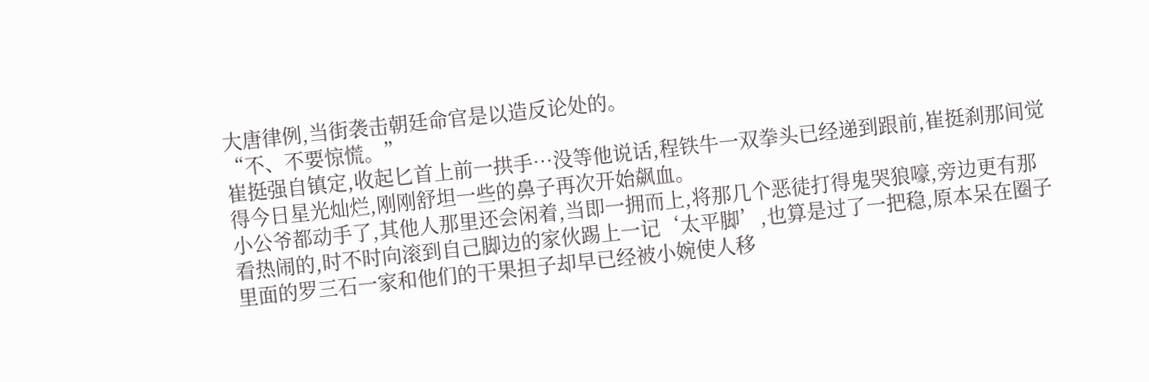大唐律例,当街袭击朝廷命官是以造反论处的。
“不、不要惊慌。”
崔挺强自镇定,收起匕首上前一拱手…没等他说话,程铁牛一双拳头已经递到跟前,崔挺刹那间觉得今日星光灿烂,刚刚舒坦一些的鼻子再次开始飙血。
小公爷都动手了,其他人那里还会闲着,当即一拥而上,将那几个恶徒打得鬼哭狼嚎,旁边更有那看热闹的,时不时向滚到自己脚边的家伙踢上一记‘太平脚’,也算是过了一把稳,原本呆在圈子里面的罗三石一家和他们的干果担子却早已经被小婉使人移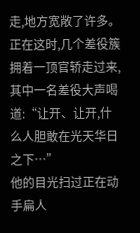走,地方宽敞了许多。
正在这时,几个差役簇拥着一顶官轿走过来,其中一名差役大声喝道:“让开、让开,什么人胆敢在光天华日之下…”
他的目光扫过正在动手扁人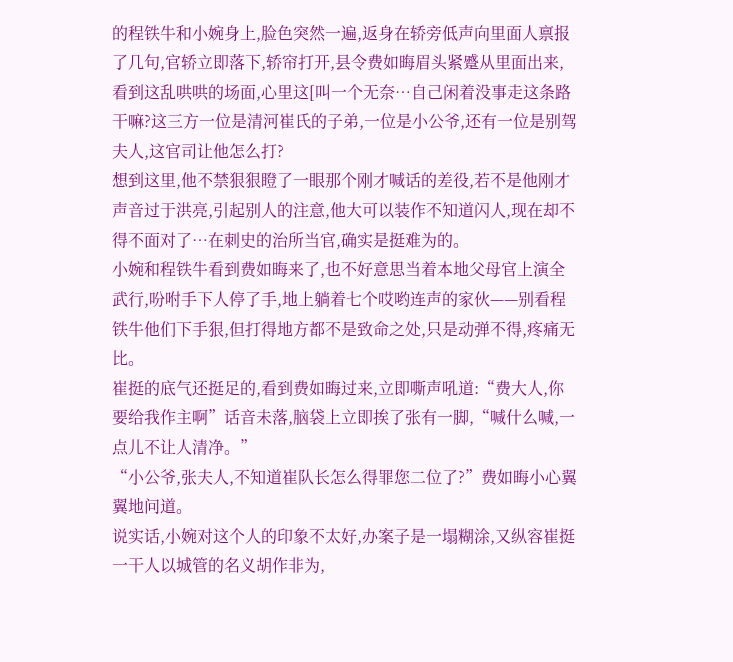的程铁牛和小婉身上,脸色突然一遍,返身在轿旁低声向里面人禀报了几句,官轿立即落下,轿帘打开,县令费如晦眉头紧蹙从里面出来,看到这乱哄哄的场面,心里这[叫一个无奈…自己闲着没事走这条路干嘛?这三方一位是清河崔氏的子弟,一位是小公爷,还有一位是别驾夫人,这官司让他怎么打?
想到这里,他不禁狠狠瞪了一眼那个刚才喊话的差役,若不是他刚才声音过于洪亮,引起别人的注意,他大可以装作不知道闪人,现在却不得不面对了…在刺史的治所当官,确实是挺难为的。
小婉和程铁牛看到费如晦来了,也不好意思当着本地父母官上演全武行,吩咐手下人停了手,地上躺着七个哎哟连声的家伙——别看程铁牛他们下手狠,但打得地方都不是致命之处,只是动弹不得,疼痛无比。
崔挺的底气还挺足的,看到费如晦过来,立即嘶声吼道:“费大人,你要给我作主啊”话音未落,脑袋上立即挨了张有一脚,“喊什么喊,一点儿不让人清净。”
“小公爷,张夫人,不知道崔队长怎么得罪您二位了?”费如晦小心翼翼地问道。
说实话,小婉对这个人的印象不太好,办案子是一塌糊涂,又纵容崔挺一干人以城管的名义胡作非为,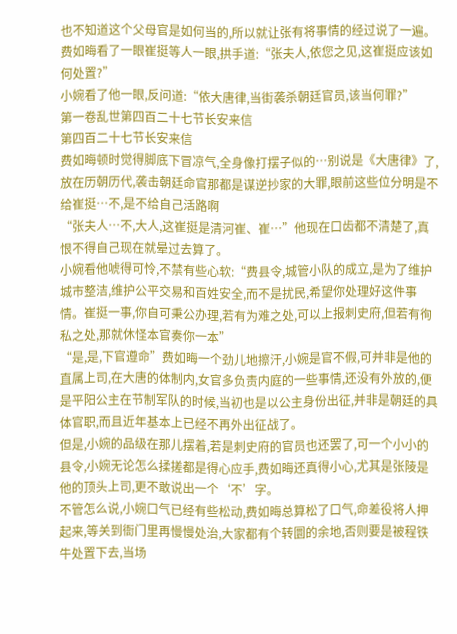也不知道这个父母官是如何当的,所以就让张有将事情的经过说了一遍。
费如晦看了一眼崔挺等人一眼,拱手道:“张夫人,依您之见,这崔挺应该如何处置?”
小婉看了他一眼,反问道:“依大唐律,当街袭杀朝廷官员,该当何罪?”
第一卷乱世第四百二十七节长安来信
第四百二十七节长安来信
费如晦顿时觉得脚底下冒凉气,全身像打摆子似的…别说是《大唐律》了,放在历朝历代,袭击朝廷命官那都是谋逆抄家的大罪,眼前这些位分明是不给崔挺…不,是不给自己活路啊
“张夫人…不,大人,这崔挺是清河崔、崔…”他现在口齿都不清楚了,真恨不得自己现在就晕过去算了。
小婉看他唬得可怜,不禁有些心软:“费县令,城管小队的成立,是为了维护城市整洁,维护公平交易和百姓安全,而不是扰民,希望你处理好这件事情。崔挺一事,你自可秉公办理,若有为难之处,可以上报刺史府,但若有徇私之处,那就休怪本官奏你一本”
“是,是,下官遵命”费如晦一个劲儿地擦汗,小婉是官不假,可并非是他的直属上司,在大唐的体制内,女官多负责内庭的一些事情,还没有外放的,便是平阳公主在节制军队的时候,当初也是以公主身份出征,并非是朝廷的具体官职,而且近年基本上已经不再外出征战了。
但是,小婉的品级在那儿摆着,若是刺史府的官员也还罢了,可一个小小的县令,小婉无论怎么揉搓都是得心应手,费如晦还真得小心,尤其是张陵是他的顶头上司,更不敢说出一个‘不’字。
不管怎么说,小婉口气已经有些松动,费如晦总算松了口气,命差役将人押起来,等关到衙门里再慢慢处治,大家都有个转圜的余地,否则要是被程铁牛处置下去,当场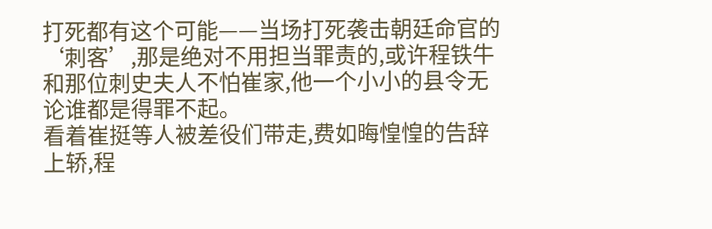打死都有这个可能——当场打死袭击朝廷命官的‘刺客’,那是绝对不用担当罪责的,或许程铁牛和那位刺史夫人不怕崔家,他一个小小的县令无论谁都是得罪不起。
看着崔挺等人被差役们带走,费如晦惶惶的告辞上轿,程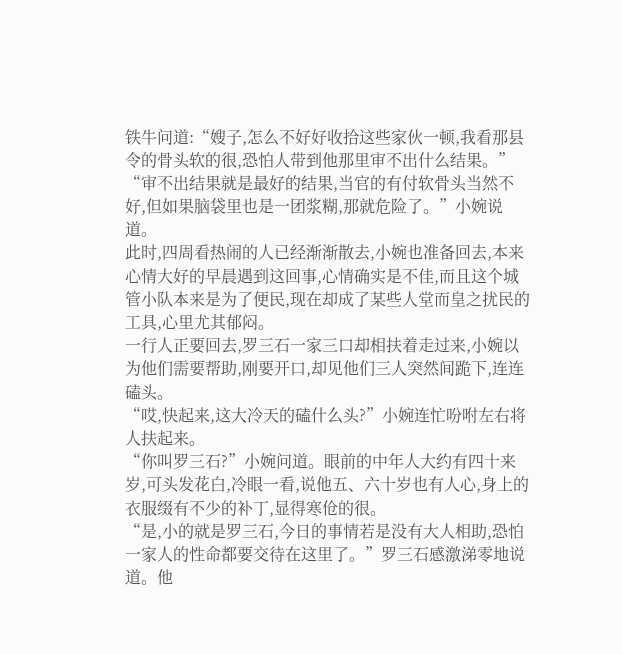铁牛问道:“嫂子,怎么不好好收拾这些家伙一顿,我看那县令的骨头软的很,恐怕人带到他那里审不出什么结果。”
“审不出结果就是最好的结果,当官的有付软骨头当然不好,但如果脑袋里也是一团浆糊,那就危险了。”小婉说道。
此时,四周看热闹的人已经渐渐散去,小婉也准备回去,本来心情大好的早晨遇到这回事,心情确实是不佳,而且这个城管小队本来是为了便民,现在却成了某些人堂而皇之扰民的工具,心里尤其郁闷。
一行人正要回去,罗三石一家三口却相扶着走过来,小婉以为他们需要帮助,刚要开口,却见他们三人突然间跪下,连连磕头。
“哎,快起来,这大冷天的磕什么头?”小婉连忙吩咐左右将人扶起来。
“你叫罗三石?”小婉问道。眼前的中年人大约有四十来岁,可头发花白,冷眼一看,说他五、六十岁也有人心,身上的衣服缀有不少的补丁,显得寒伧的很。
“是,小的就是罗三石,今日的事情若是没有大人相助,恐怕一家人的性命都要交待在这里了。”罗三石感激涕零地说道。他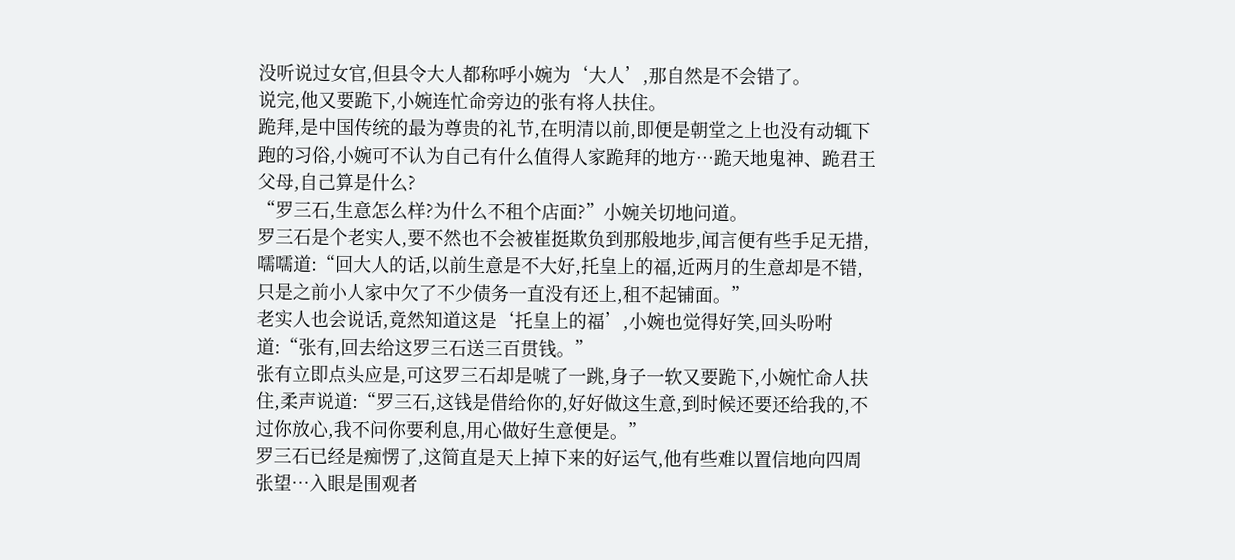没听说过女官,但县令大人都称呼小婉为‘大人’,那自然是不会错了。
说完,他又要跪下,小婉连忙命旁边的张有将人扶住。
跪拜,是中国传统的最为尊贵的礼节,在明清以前,即便是朝堂之上也没有动辄下跑的习俗,小婉可不认为自己有什么值得人家跪拜的地方…跪天地鬼神、跪君王父母,自己算是什么?
“罗三石,生意怎么样?为什么不租个店面?”小婉关切地问道。
罗三石是个老实人,要不然也不会被崔挺欺负到那般地步,闻言便有些手足无措,嚅嚅道:“回大人的话,以前生意是不大好,托皇上的福,近两月的生意却是不错,只是之前小人家中欠了不少债务一直没有还上,租不起铺面。”
老实人也会说话,竟然知道这是‘托皇上的福’,小婉也觉得好笑,回头吩咐道:“张有,回去给这罗三石送三百贯钱。”
张有立即点头应是,可这罗三石却是唬了一跳,身子一软又要跪下,小婉忙命人扶住,柔声说道:“罗三石,这钱是借给你的,好好做这生意,到时候还要还给我的,不过你放心,我不问你要利息,用心做好生意便是。”
罗三石已经是痴愣了,这简直是天上掉下来的好运气,他有些难以置信地向四周张望…入眼是围观者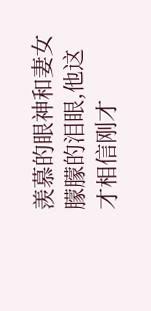羡慕的眼神和妻女朦朦的泪眼,他这才相信刚才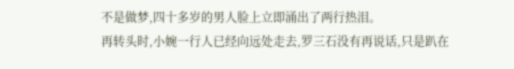不是做梦,四十多岁的男人脸上立即涌出了两行热泪。
再转头时,小婉一行人已经向远处走去,罗三石没有再说话,只是趴在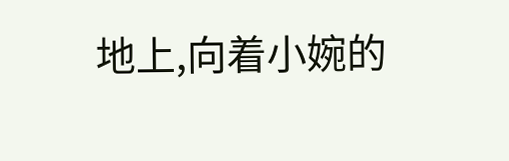地上,向着小婉的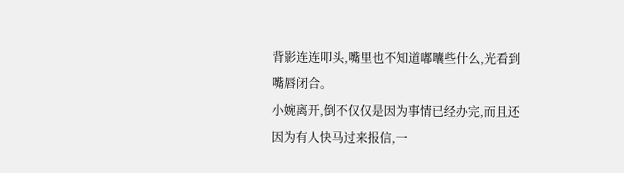背影连连叩头,嘴里也不知道嘟囔些什么,光看到嘴唇闭合。
小婉离开,倒不仅仅是因为事情已经办完,而且还因为有人快马过来报信,一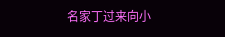名家丁过来向小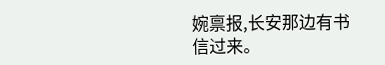婉禀报,长安那边有书信过来。